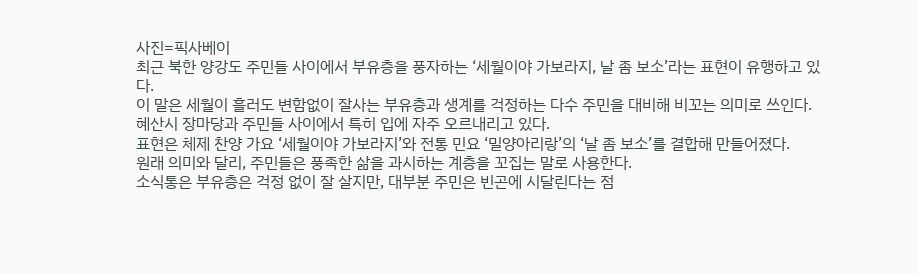사진=픽사베이
최근 북한 양강도 주민들 사이에서 부유층을 풍자하는 ‘세월이야 가보라지, 날 좀 보소’라는 표현이 유행하고 있다.
이 말은 세월이 흘러도 변함없이 잘사는 부유층과 생계를 걱정하는 다수 주민을 대비해 비꼬는 의미로 쓰인다.
혜산시 장마당과 주민들 사이에서 특히 입에 자주 오르내리고 있다.
표현은 체제 찬양 가요 ‘세월이야 가보라지’와 전통 민요 ‘밀양아리랑’의 ‘날 좀 보소’를 결합해 만들어졌다.
원래 의미와 달리, 주민들은 풍족한 삶을 과시하는 계층을 꼬집는 말로 사용한다.
소식통은 부유층은 걱정 없이 잘 살지만, 대부분 주민은 빈곤에 시달린다는 점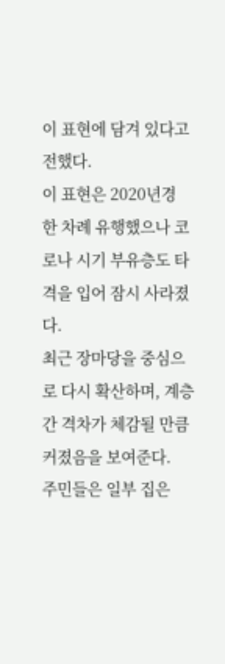이 표현에 담겨 있다고 전했다.
이 표현은 2020년경 한 차례 유행했으나 코로나 시기 부유층도 타격을 입어 잠시 사라졌다.
최근 장마당을 중심으로 다시 확산하며, 계층 간 격차가 체감될 만큼 커졌음을 보여준다.
주민들은 일부 집은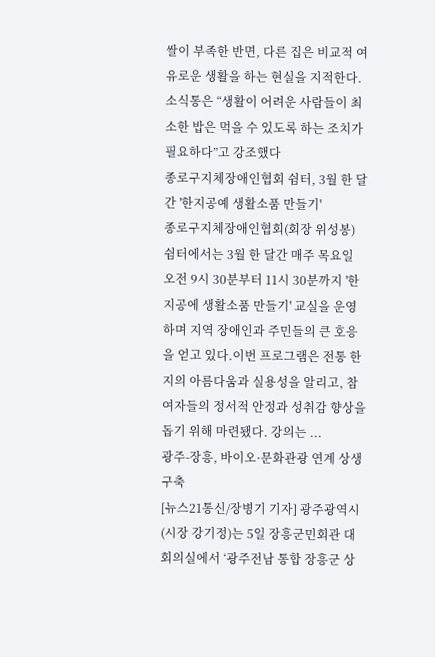쌀이 부족한 반면, 다른 집은 비교적 여유로운 생활을 하는 현실을 지적한다.
소식통은 “생활이 어려운 사람들이 최소한 밥은 먹을 수 있도록 하는 조치가 필요하다”고 강조했다
종로구지체장애인협회 쉼터, 3월 한 달간 '한지공예 생활소품 만들기'
종로구지체장애인협회(회장 위성봉) 쉼터에서는 3월 한 달간 매주 목요일 오전 9시 30분부터 11시 30분까지 '한지공에 생활소품 만들기' 교실을 운영하며 지역 장애인과 주민들의 큰 호응을 얻고 있다.이번 프로그램은 전통 한지의 아름다움과 실용성을 알리고, 참여자들의 정서적 안정과 성취감 향상을 돕기 위해 마련됐다. 강의는 ...
광주-장흥, 바이오·문화관광 연계 상생 구축
[뉴스21통신/장병기 기자] 광주광역시(시장 강기정)는 5일 장흥군민회관 대회의실에서 ‘광주전남 통합 장흥군 상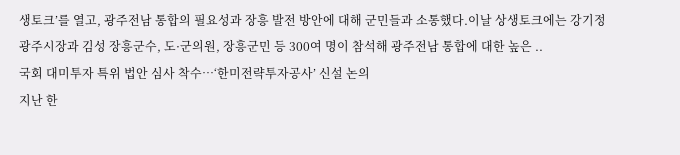생토크’를 열고, 광주전남 통합의 필요성과 장흥 발전 방안에 대해 군민들과 소통했다.이날 상생토크에는 강기정 광주시장과 김성 장흥군수, 도·군의원, 장흥군민 등 300여 명이 참석해 광주전남 통합에 대한 높은 ..
국회 대미투자 특위 법안 심사 착수…‘한미전략투자공사’ 신설 논의
지난 한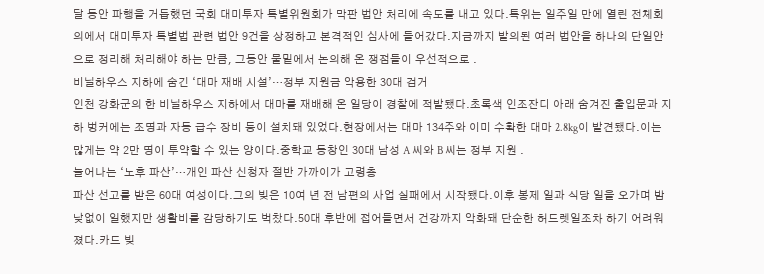달 동안 파행을 거듭했던 국회 대미투자 특별위원회가 막판 법안 처리에 속도를 내고 있다.특위는 일주일 만에 열린 전체회의에서 대미투자 특별법 관련 법안 9건을 상정하고 본격적인 심사에 들어갔다.지금까지 발의된 여러 법안을 하나의 단일안으로 정리해 처리해야 하는 만큼, 그동안 물밑에서 논의해 온 쟁점들이 우선적으로 .
비닐하우스 지하에 숨긴 ‘대마 재배 시설’…정부 지원금 악용한 30대 검거
인천 강화군의 한 비닐하우스 지하에서 대마를 재배해 온 일당이 경찰에 적발됐다.초록색 인조잔디 아래 숨겨진 출입문과 지하 벙커에는 조명과 자동 급수 장비 등이 설치돼 있었다.현장에서는 대마 134주와 이미 수확한 대마 2.8kg이 발견됐다.이는 많게는 약 2만 명이 투약할 수 있는 양이다.중학교 동창인 30대 남성 A 씨와 B 씨는 정부 지원 .
늘어나는 ‘노후 파산’…개인 파산 신청자 절반 가까이가 고령층
파산 선고를 받은 60대 여성이다.그의 빚은 10여 년 전 남편의 사업 실패에서 시작됐다.이후 봉제 일과 식당 일을 오가며 밤낮없이 일했지만 생활비를 감당하기도 벅찼다.50대 후반에 접어들면서 건강까지 악화돼 단순한 허드렛일조차 하기 어려워졌다.카드 빚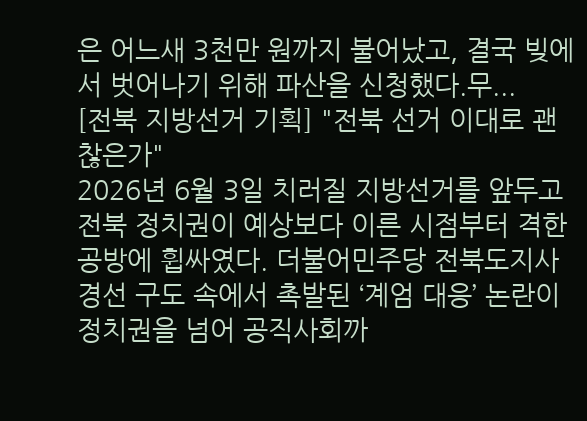은 어느새 3천만 원까지 불어났고, 결국 빚에서 벗어나기 위해 파산을 신청했다.무...
[전북 지방선거 기획] "전북 선거 이대로 괜찮은가"
2026년 6월 3일 치러질 지방선거를 앞두고 전북 정치권이 예상보다 이른 시점부터 격한 공방에 휩싸였다. 더불어민주당 전북도지사 경선 구도 속에서 촉발된 ‘계엄 대응’ 논란이 정치권을 넘어 공직사회까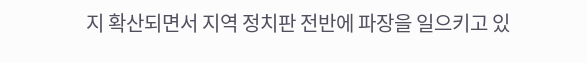지 확산되면서 지역 정치판 전반에 파장을 일으키고 있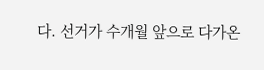다. 선거가 수개월 앞으로 다가온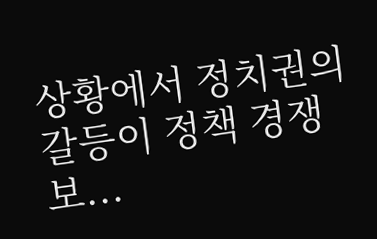상황에서 정치권의 갈등이 정책 경쟁보...